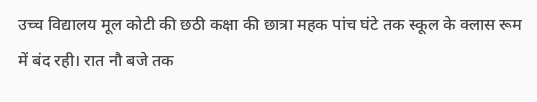उच्च विद्यालय मूल कोटी की छठी कक्षा की छात्रा महक पांच घंटे तक स्कूल के क्लास रूम में बंद रही। रात नौ बजे तक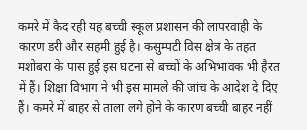कमरे में कैद रही यह बच्ची स्कूल प्रशासन की लापरवाही के कारण डरी और सहमी हुई है। कसुम्पटी विस क्षेत्र के तहत मशोबरा के पास हुई इस घटना से बच्चों के अभिभावक भी हैरत में हैं। शिक्षा विभाग ने भी इस मामले की जांच के आदेश दे दिए हैं। कमरे में बाहर से ताला लगे होने के कारण बच्ची बाहर नहीं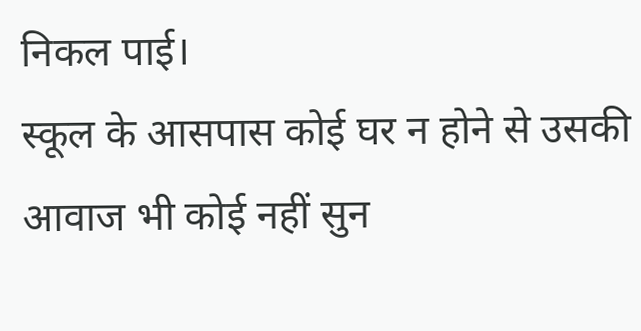निकल पाई।
स्कूल के आसपास कोई घर न होने से उसकी आवाज भी कोई नहीं सुन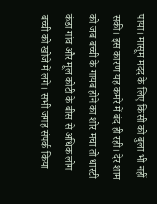पाया। मासूम मदद के लिए किसी को बुला भी नहीं सकी। इस कारण यह कमरे में बंद ही रही। देर शाम को जब बच्ची के गायब होने का शोर मचा तो धारटी कंडा गांव और मूल कोटी के बीस से अधिक लोग बच्ची को खोजे में लगे। सभी जगह संपर्क किया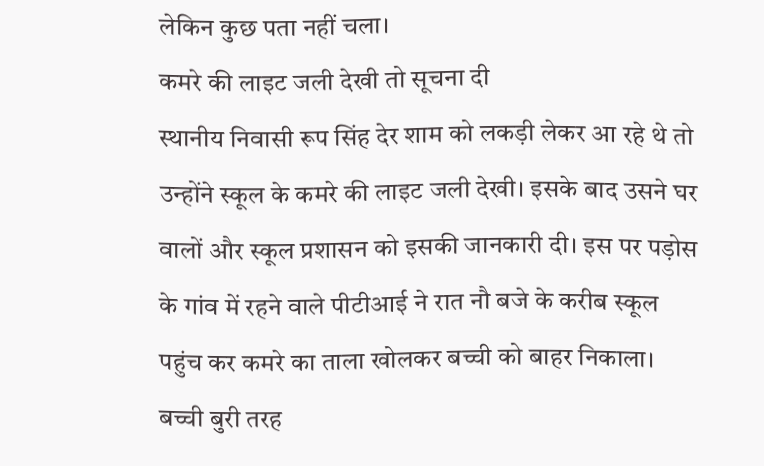लेकिन कुछ पता नहीं चला।
कमरे की लाइट जली देखी तो सूचना दी
स्थानीय निवासी रूप सिंह देर शाम को लकड़ी लेकर आ रहे थे तो उन्होंने स्कूल के कमरे की लाइट जली देखी। इसके बाद उसने घर वालों और स्कूल प्रशासन को इसकी जानकारी दी। इस पर पड़ोस के गांव में रहने वाले पीटीआई ने रात नौ बजे के करीब स्कूल पहुंच कर कमरे का ताला खोलकर बच्ची को बाहर निकाला।
बच्ची बुरी तरह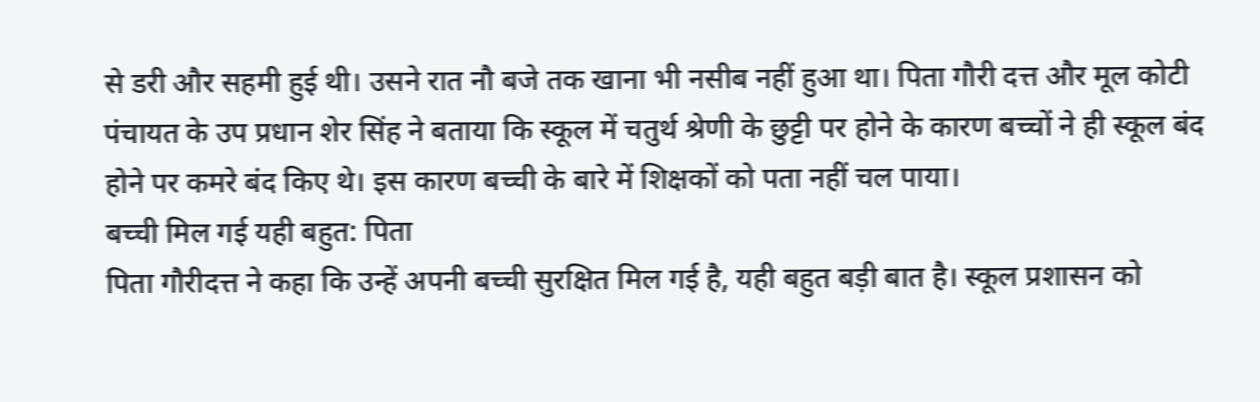से डरी और सहमी हुई थी। उसने रात नौ बजे तक खाना भी नसीब नहीं हुआ था। पिता गौरी दत्त और मूल कोटी पंचायत के उप प्रधान शेर सिंह ने बताया कि स्कूल में चतुर्थ श्रेणी के छुट्टी पर होने के कारण बच्चों ने ही स्कूल बंद होने पर कमरे बंद किए थे। इस कारण बच्ची के बारे में शिक्षकों को पता नहीं चल पाया।
बच्ची मिल गई यही बहुत: पिता
पिता गौरीदत्त ने कहा कि उन्हें अपनी बच्ची सुरक्षित मिल गई है, यही बहुत बड़ी बात है। स्कूल प्रशासन को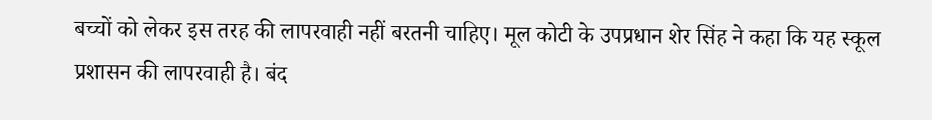बच्चों को लेकर इस तरह की लापरवाही नहीं बरतनी चाहिए। मूल कोटी के उपप्रधान शेर सिंह ने कहा कि यह स्कूल प्रशासन की लापरवाही है। बंद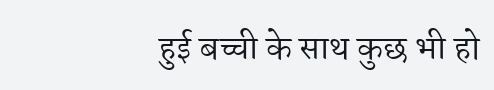हुई बच्ची के साथ कुछ भी हो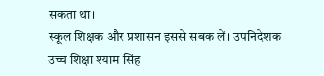सकता था।
स्कूल शिक्षक और प्रशासन इससे सबक लें। उपनिदेशक उच्च शिक्षा श्याम सिंह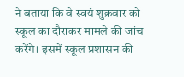ने बताया कि वे स्वयं शुक्रवार को स्कूल का दौराकर मामले की जांच करेंगे। इसमें स्कूल प्रशासन की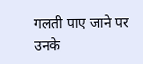गलती पाए जाने पर उनके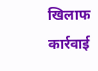खिलाफ कार्रवाई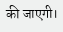की जाएगी।